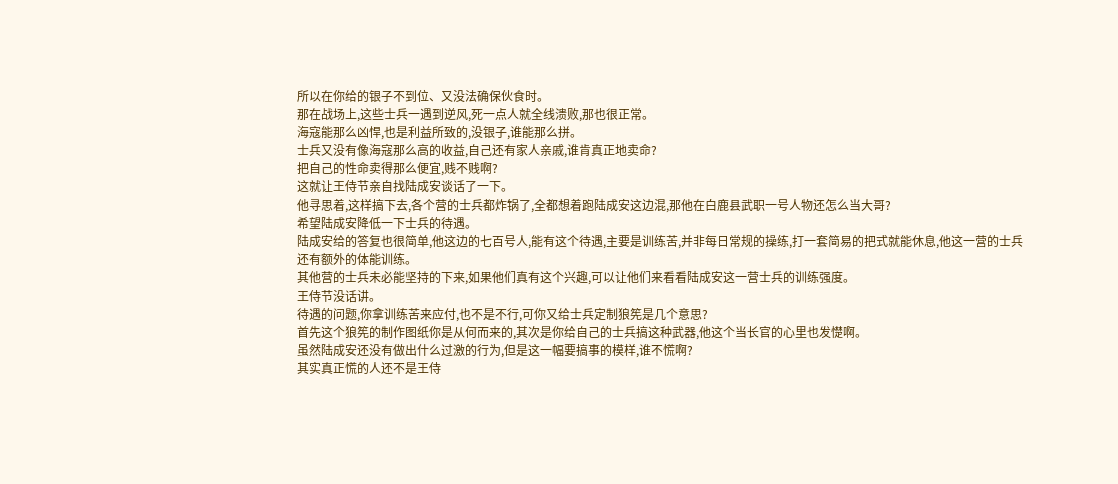所以在你给的银子不到位、又没法确保伙食时。
那在战场上,这些士兵一遇到逆风,死一点人就全线溃败,那也很正常。
海寇能那么凶悍,也是利益所致的,没银子,谁能那么拼。
士兵又没有像海寇那么高的收益,自己还有家人亲戚,谁肯真正地卖命?
把自己的性命卖得那么便宜,贱不贱啊?
这就让王侍节亲自找陆成安谈话了一下。
他寻思着,这样搞下去,各个营的士兵都炸锅了,全都想着跑陆成安这边混,那他在白鹿县武职一号人物还怎么当大哥?
希望陆成安降低一下士兵的待遇。
陆成安给的答复也很简单,他这边的七百号人,能有这个待遇,主要是训练苦,并非每日常规的操练,打一套简易的把式就能休息,他这一营的士兵还有额外的体能训练。
其他营的士兵未必能坚持的下来,如果他们真有这个兴趣,可以让他们来看看陆成安这一营士兵的训练强度。
王侍节没话讲。
待遇的问题,你拿训练苦来应付,也不是不行,可你又给士兵定制狼筅是几个意思?
首先这个狼筅的制作图纸你是从何而来的,其次是你给自己的士兵搞这种武器,他这个当长官的心里也发憷啊。
虽然陆成安还没有做出什么过激的行为,但是这一幅要搞事的模样,谁不慌啊?
其实真正慌的人还不是王侍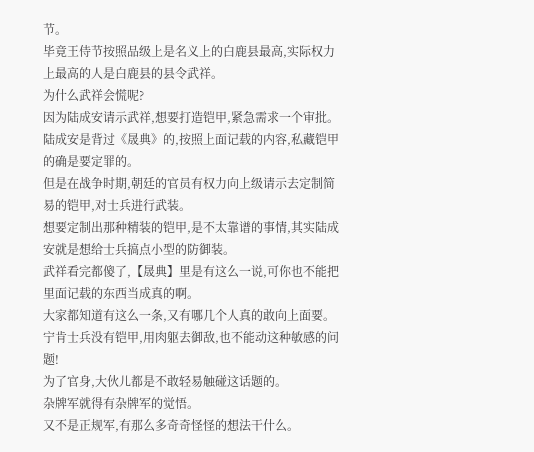节。
毕竟王侍节按照品级上是名义上的白鹿县最高,实际权力上最高的人是白鹿县的县令武祥。
为什么武祥会慌呢?
因为陆成安请示武祥,想要打造铠甲,紧急需求一个审批。
陆成安是背过《晟典》的,按照上面记载的内容,私藏铠甲的确是要定罪的。
但是在战争时期,朝廷的官员有权力向上级请示去定制简易的铠甲,对士兵进行武装。
想要定制出那种精装的铠甲,是不太靠谱的事情,其实陆成安就是想给士兵搞点小型的防御装。
武祥看完都傻了,【晟典】里是有这么一说,可你也不能把里面记载的东西当成真的啊。
大家都知道有这么一条,又有哪几个人真的敢向上面要。
宁肯士兵没有铠甲,用肉躯去御敌,也不能动这种敏感的问题!
为了官身,大伙儿都是不敢轻易触碰这话题的。
杂牌军就得有杂牌军的觉悟。
又不是正规军,有那么多奇奇怪怪的想法干什么。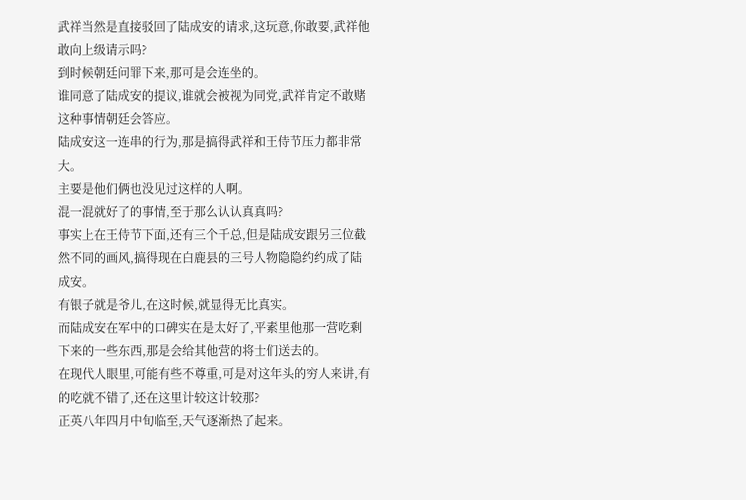武祥当然是直接驳回了陆成安的请求,这玩意,你敢要,武祥他敢向上级请示吗?
到时候朝廷问罪下来,那可是会连坐的。
谁同意了陆成安的提议,谁就会被视为同党,武祥肯定不敢赌这种事情朝廷会答应。
陆成安这一连串的行为,那是搞得武祥和王侍节压力都非常大。
主要是他们俩也没见过这样的人啊。
混一混就好了的事情,至于那么认认真真吗?
事实上在王侍节下面,还有三个千总,但是陆成安跟另三位截然不同的画风,搞得现在白鹿县的三号人物隐隐约约成了陆成安。
有银子就是爷儿,在这时候,就显得无比真实。
而陆成安在军中的口碑实在是太好了,平素里他那一营吃剩下来的一些东西,那是会给其他营的将士们送去的。
在现代人眼里,可能有些不尊重,可是对这年头的穷人来讲,有的吃就不错了,还在这里计较这计较那?
正英八年四月中旬临至,天气逐渐热了起来。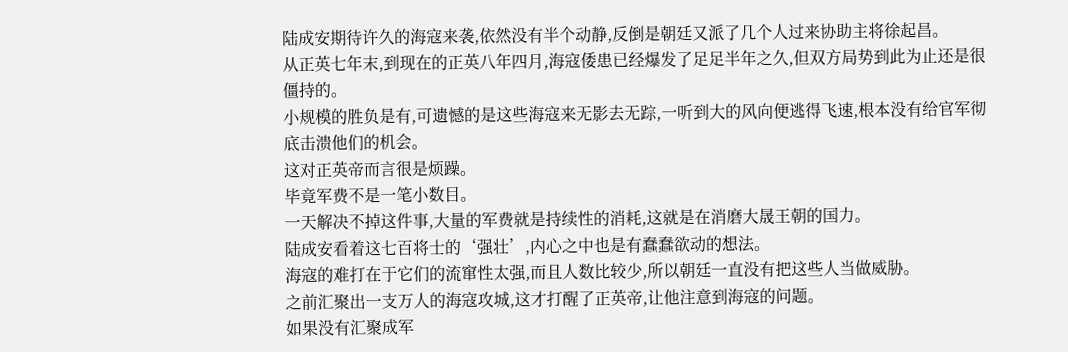陆成安期待许久的海寇来袭,依然没有半个动静,反倒是朝廷又派了几个人过来协助主将徐起昌。
从正英七年末,到现在的正英八年四月,海寇倭患已经爆发了足足半年之久,但双方局势到此为止还是很僵持的。
小规模的胜负是有,可遗憾的是这些海寇来无影去无踪,一听到大的风向便逃得飞速,根本没有给官军彻底击溃他们的机会。
这对正英帝而言很是烦躁。
毕竟军费不是一笔小数目。
一天解决不掉这件事,大量的军费就是持续性的消耗,这就是在消磨大晟王朝的国力。
陆成安看着这七百将士的‘强壮’,内心之中也是有蠢蠢欲动的想法。
海寇的难打在于它们的流窜性太强,而且人数比较少,所以朝廷一直没有把这些人当做威胁。
之前汇聚出一支万人的海寇攻城,这才打醒了正英帝,让他注意到海寇的问题。
如果没有汇聚成军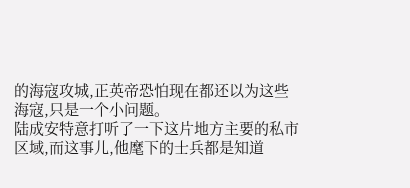的海寇攻城,正英帝恐怕现在都还以为这些海寇,只是一个小问题。
陆成安特意打听了一下这片地方主要的私市区域,而这事儿,他麾下的士兵都是知道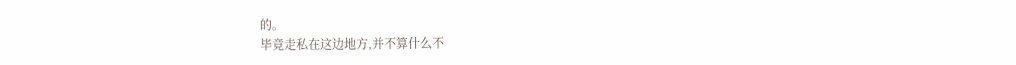的。
毕竟走私在这边地方,并不算什么不